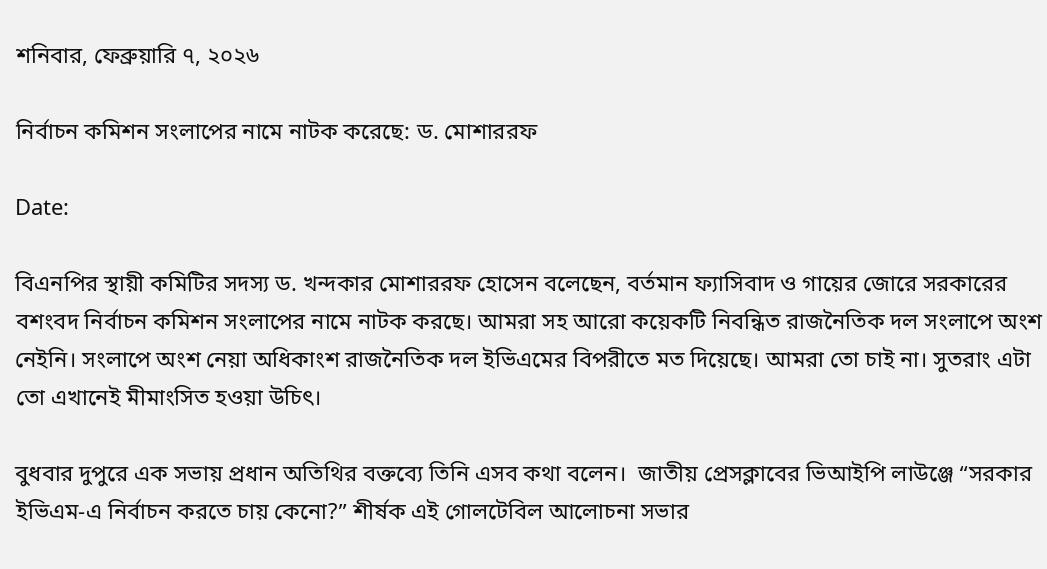শনিবার, ফেব্রুয়ারি ৭, ২০২৬

নির্বাচন কমিশন সংলাপের নামে নাটক করেছে: ড. মোশাররফ

Date:

বিএনপির স্থায়ী কমিটির সদস্য ড. খন্দকার মোশাররফ হোসেন বলেছেন, বর্তমান ফ্যাসিবাদ ও গায়ের জোরে সরকারের বশংবদ নির্বাচন কমিশন সংলাপের নামে নাটক করছে। আমরা সহ আরো কয়েকটি নিবন্ধিত রাজনৈতিক দল সংলাপে অংশ নেইনি। সংলাপে অংশ নেয়া অধিকাংশ রাজনৈতিক দল ইভিএমের বিপরীতে মত দিয়েছে। আমরা তো চাই না। সুতরাং এটা তো এখানেই মীমাংসিত হওয়া উচিৎ।

বুধবার দুপুরে এক সভায় প্রধান অতিথির বক্তব্যে তিনি এসব কথা বলেন।  জাতীয় প্রেসক্লাবের ভিআইপি লাউঞ্জে “সরকার ইভিএম-এ নির্বাচন করতে চায় কেনো?” শীর্ষক এই গোলটেবিল আলোচনা সভার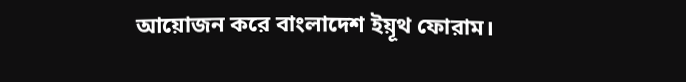আয়োজন করে বাংলাদেশ ইয়ূথ ফোরাম।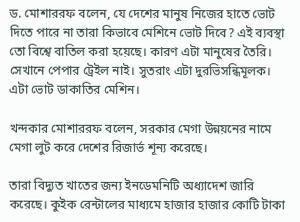ড. মোশাররফ বলেন, যে দেশের মানুষ নিজের হাতে ভোট দিতে পারে না তারা কিভাবে মেশিনে ভোট দিবে? এই ব্যবস্থা তো বিশ্বে বাতিল করা হয়েছে। কারণ এটা মানুষের তৈরি। সেখানে পেপার ট্রেইল নাই। সুতরাং এটা দুরভিসন্ধিমূলক। এটা ভোট ডাকাতির মেশিন।

খন্দকার মোশাররফ বলেন, সরকার মেগা উন্নয়নের নামে মেগা লুট করে দেশের রিজার্ভ শূন্য করেছে।

তারা বিদ্যুত খাতের জন্য ইনডেমনিটি অধ্যাদেশ জারি করেছে। কুইক রেন্টালের মাধ্যমে হাজার হাজার কোটি টাকা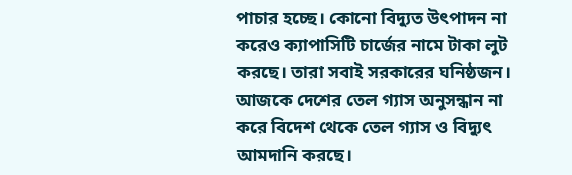পাচার হচ্ছে। কোনো বিদ্যুত উৎপাদন না করেও ক্যাপাসিটি চার্জের নামে টাকা লুট করছে। তারা সবাই সরকারের ঘনিষ্ঠজন। আজকে দেশের তেল গ্যাস অনুসন্ধান না করে বিদেশ থেকে তেল গ্যাস ও বিদ্যুৎ আমদানি করছে।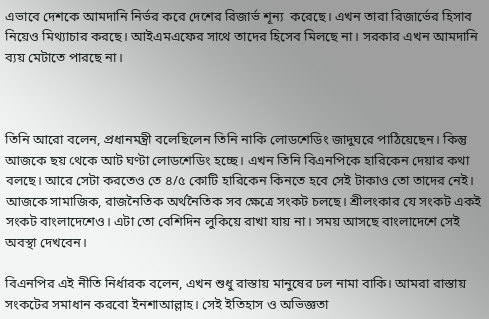এভাবে দেশকে আমদানি নির্ভর করে দেশের রিজার্ভ শূন্য  করেছে। এখন তারা রিজার্ভের হিসাব নিয়েও মিথ্যাচার করছে। আইএমএফের সাথে তাদের হিসেব মিলছে না। সরকার এখন আমদানি ব্যয় মেটাতে পারছে না।



তিনি আরো বলেন, প্রধানমন্ত্রী বলেছিলেন তিনি নাকি লোডশেডিং জাদুঘরে পাঠিয়েছেন। কিন্তু আজকে ছয় থেকে আট ঘণ্টা লোডশেডিং হচ্ছে। এখন তিনি বিএনপিকে হারিকেন দেয়ার কথা বলছে। আরে সেটা করতেও তে ৪/৫ কোটি হারিকেন কিনতে হবে সেই টাকাও তো তাদের নেই। আজকে সামাজিক, রাজনৈতিক অর্থনৈতিক সব ক্ষেত্রে সংকট চলছে। শ্রীলংকার যে সংকট একই সংকট বাংলাদেশেও। এটা তো বেশিদিন লুকিয়ে রাখা যায় না। সময় আসছে বাংলাদেশে সেই অবস্থা দেখবেন।

বিএনপির এই নীতি নির্ধারক বলেন, এখন শুধু রাস্তায় মানুষের ঢল নামা বাকি। আমরা রাস্তায় সংকটের সমাধান করবো ইনশাআল্লাহ। সেই ইতিহাস ও অভিজ্ঞতা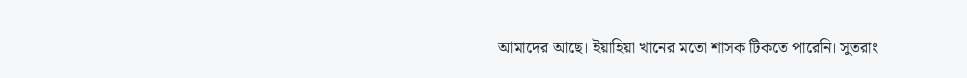আমাদের আছে। ইয়াহিয়া খানের মতো শাসক টিকতে পারেনি। সুতরাং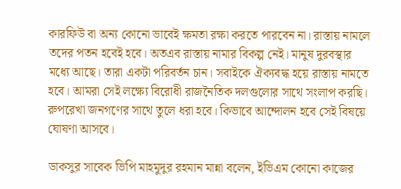কারফিউ বা অন্য কোনো ভাবেই ক্ষমতা রক্ষা করতে পারবেন না। রাস্তায় নামলে তদের পতন হবেই হবে। অতএব রাস্তায় নামার বিকল্প নেই। মানুষ দুরবস্থার মধ্যে আছে। তারা একটা পরিবর্তন চান। সবাইকে ঐক্যবদ্ধ হয়ে রাস্তায় নামতে হবে। আমরা সেই লক্ষ্যে বিরোধী রাজনৈতিক দলগুলোর সাথে সংলাপ করছি। রুপরেখা জনগণের সাথে তুলে ধরা হবে। কিভাবে আন্দোলন হবে সেই বিষয়ে ঘোষণা আসবে।

ডাকসুর সাবেক ভিপি মাহমুদুর রহমান মান্না বলেন, ইভিএম কোনো কাজের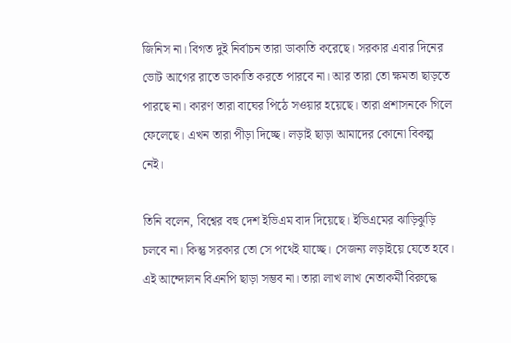জিনিস না। বিগত দুই নির্বাচন তারা ডাকাতি করেছে। সরকার এবার দিনের ভোট আগের রাতে ডাকাতি করতে পারবে না। আর তারা তো ক্ষমতা ছাড়তে পারছে না। কারণ তারা বাঘের পিঠে সওয়ার হয়েছে। তারা প্রশাসনকে গিলে ফেলেছে। এখন তারা পীড়া দিচ্ছে। লড়াই ছাড়া আমাদের কোনো বিকল্প নেই।

তিনি বলেন, বিশ্বের বহু দেশ ইভিএম বাদ দিয়েছে। ইভিএমের ঝাড়িঝুড়ি চলবে না। কিন্তু সরকার তো সে পথেই যাচ্ছে। সেজন্য লড়াইয়ে যেতে হবে। এই আন্দোলন বিএনপি ছাড়া সম্ভব না। তারা লাখ লাখ নেতাকর্মী বিরুদ্ধে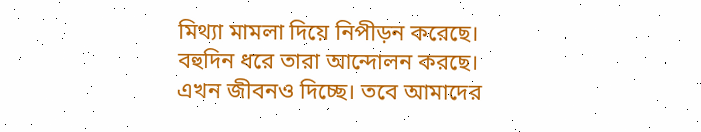মিথ্যা মামলা দিয়ে নিপীড়ন করেছে। বহুদিন ধরে তারা আন্দোলন করছে। এখন জীবনও দিচ্ছে। তবে আমাদের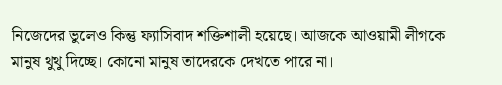নিজেদের ভুলেও কিন্তু ফ্যাসিবাদ শক্তিশালী হয়েছে। আজকে আওয়ামী লীগকে মানুষ থুথু দিচ্ছে। কোনো মানুষ তাদেরকে দেখতে পারে না।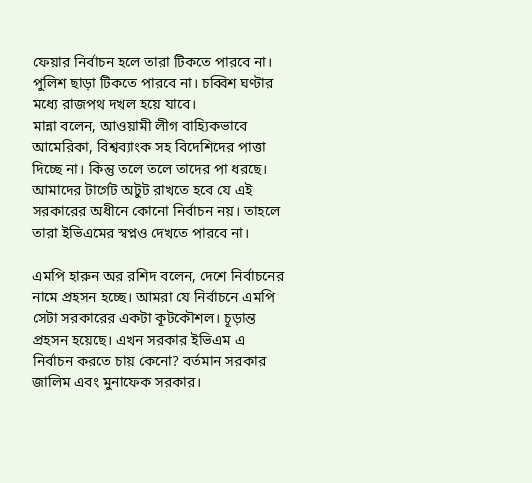ফেয়ার নির্বাচন হলে তারা টিকতে পারবে না। পুলিশ ছাড়া টিকতে পারবে না। চব্বিশ ঘণ্টার মধ্যে রাজপথ দখল হয়ে যাবে।
মান্না বলেন, আওয়ামী লীগ বাহ্যিকভাবে আমেরিকা, বিশ্বব্যাংক সহ বিদেশিদের পাত্তা দিচ্ছে না। কিন্তু তলে তলে তাদের পা ধরছে। আমাদের টার্গেট অটুট রাখতে হবে যে এই সরকারের অধীনে কোনো নির্বাচন নয়। তাহলে তারা ইভিএমের স্বপ্নও দেখতে পারবে না।

এমপি হারুন অর রশিদ বলেন, দেশে নির্বাচনের নামে প্রহসন হচ্ছে। আমরা যে নির্বাচনে এমপি সেটা সরকারের একটা কূটকৌশল। চূড়ান্ত প্রহসন হয়েছে। এখন সরকার ইভিএম এ নির্বাচন করতে চায় কেনো? বর্তমান সরকার জালিম এবং মুনাফেক সরকার।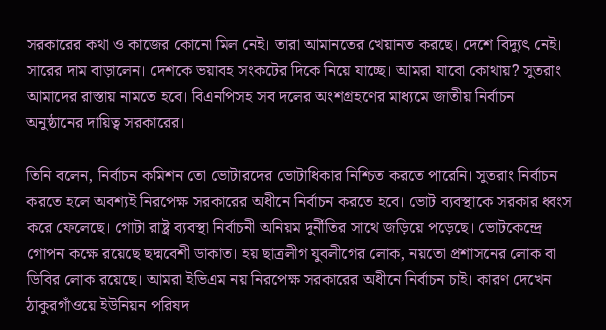সরকারের কথা ও কাজের কোনো মিল নেই। তারা আমানতের খেয়ানত করছে। দেশে বিদ্যুৎ নেই। সারের দাম বাড়ালেন। দেশকে ভয়াবহ সংকটের দিকে নিয়ে যাচ্ছে। আমরা যাবো কোথায়? সুতরাং আমাদের রাস্তায় নামতে হবে। বিএনপিসহ সব দলের অংশগ্রহণের মাধ্যমে জাতীয় নির্বাচন অনুষ্ঠানের দায়িত্ব সরকারের।

তিনি বলেন, নির্বাচন কমিশন তো ভোটারদের ভোটাধিকার নিশ্চিত করতে পারেনি। সুতরাং নির্বাচন করতে হলে অবশ্যই নিরপেক্ষ সরকারের অধীনে নির্বাচন করতে হবে। ভোট ব্যবস্থাকে সরকার ধ্বংস করে ফেলেছে। গোটা রাষ্ট্র ব্যবস্থা নির্বাচনী অনিয়ম দুর্নীতির সাথে জড়িয়ে পড়েছে। ভোটকেন্দ্রে গোপন কক্ষে রয়েছে ছদ্মবেশী ডাকাত। হয় ছাত্রলীগ যুবলীগের লোক, নয়তো প্রশাসনের লোক বা ডিবির লোক রয়েছে। আমরা ইভিএম নয় নিরপেক্ষ সরকারের অধীনে নির্বাচন চাই। কারণ দেখেন ঠাকুরগাঁওয়ে ইউনিয়ন পরিষদ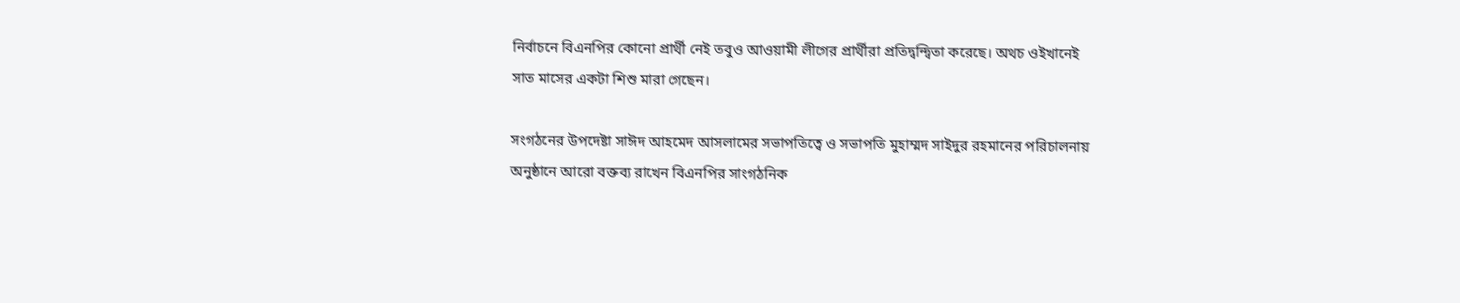নির্বাচনে বিএনপির কোনো প্রার্থী নেই তবুও আওয়ামী লীগের প্রার্থীরা প্রতিদ্বন্দ্বিতা করেছে। অথচ ওইখানেই সাত মাসের একটা শিশু মারা গেছেন।

সংগঠনের উপদেষ্টা সাঈদ আহমেদ আসলামের সভাপতিত্বে ও সভাপতি মুহাম্মদ সাইদুর রহমানের পরিচালনায় অনুষ্ঠানে আরো বক্তব্য রাখেন বিএনপির সাংগঠনিক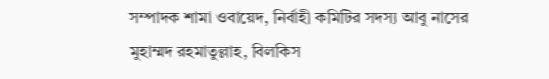সম্পাদক শামা ওবায়েদ, নির্বাহী কমিটির সদস্য আবু নাসের মুহাম্মদ রহমাতুল্লাহ, বিলকিস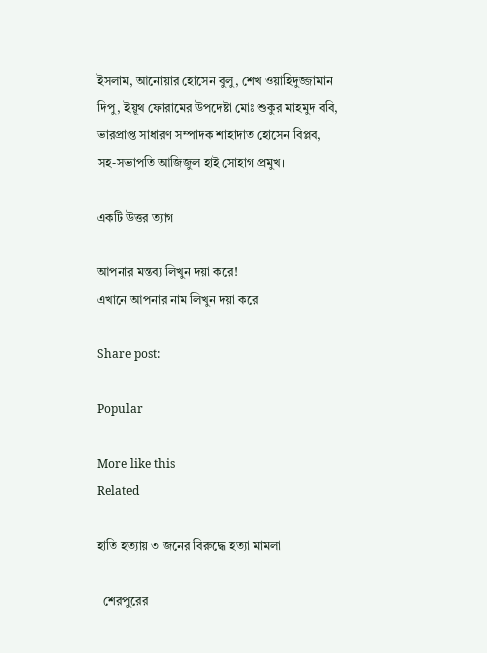ইসলাম, আনোয়ার হোসেন বুলু, শেখ ওয়াহিদুজ্জামান দিপু, ইয়ূথ ফোরামের উপদেষ্টা মোঃ শুকুর মাহমুদ ববি, ভারপ্রাপ্ত সাধারণ সম্পাদক শাহাদাত হোসেন বিপ্লব, সহ-সভাপতি আজিজুল হাই সোহাগ প্রমুখ।

একটি উত্তর ত্যাগ

আপনার মন্তব্য লিখুন দয়া করে!
এখানে আপনার নাম লিখুন দয়া করে

Share post:

Popular

More like this
Related

হাতি হত্যায় ৩ জনের বিরুদ্ধে হত্যা মামলা

  শেরপুরের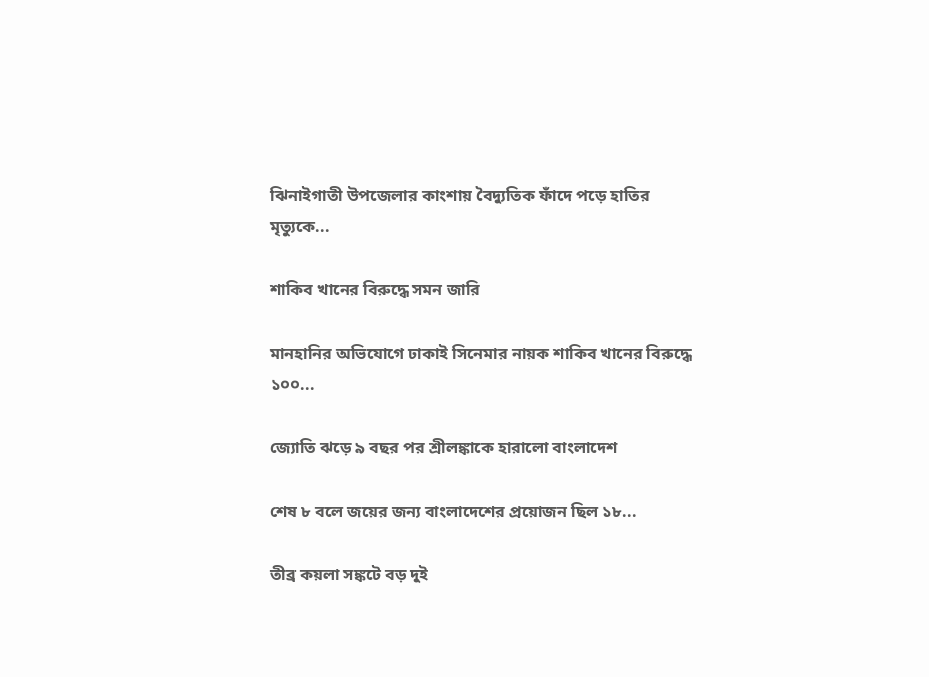ঝিনাইগাতী উপজেলার কাংশায় বৈদ্যুতিক ফাঁদে পড়ে হাতির মৃত্যুকে...

শাকিব খানের বিরুদ্ধে সমন জারি

মানহানির অভিযোগে ঢাকাই সিনেমার নায়ক শাকিব খানের বিরুদ্ধে ১০০...

জ্যোতি ঝড়ে ৯ বছর পর শ্রীলঙ্কাকে হারালো বাংলাদেশ

শেষ ৮ বলে জয়ের জন্য বাংলাদেশের প্রয়োজন ছিল ১৮...

তীব্র কয়লা সঙ্কটে বড় দুই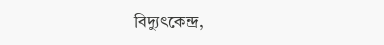বিদ্যুৎকেন্দ্র,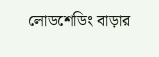লোডশেডিং বাড়ার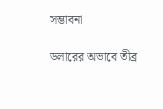সম্ভাবনা

ডলারের অভাবে তীব্র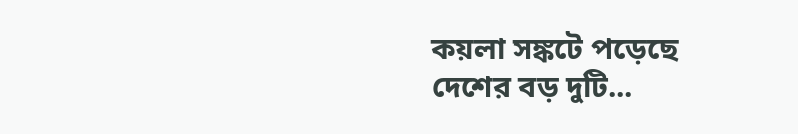কয়লা সঙ্কটে পড়েছে দেশের বড় দুটি...